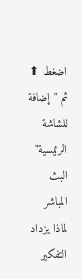اضغط ⬆ ثم "إضافة للشاشة الرئيسية"
البث المباشر
لماذا يزداد التفكير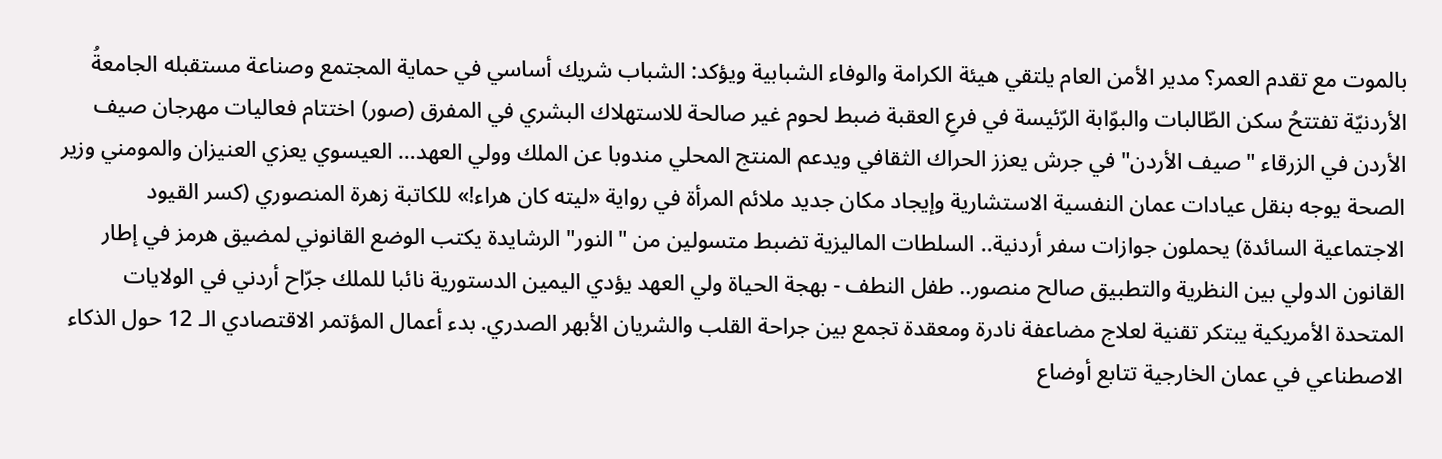بالموت مع تقدم العمر؟ مدير الأمن العام يلتقي هيئة الكرامة والوفاء الشبابية ويؤكد: الشباب شريك أساسي في حماية المجتمع وصناعة مستقبله الجامعةُ الأردنيّة تفتتحُ سكن الطّالبات والبوّابة الرّئيسة في فرعِ العقبة ضبط لحوم غير صالحة للاستهلاك البشري في المفرق (صور) اختتام فعاليات مهرجان صيف الأردن في الزرقاء "صيف الأردن" في جرش يعزز الحراك الثقافي ويدعم المنتج المحلي مندوبا عن الملك وولي العهد… العيسوي يعزي العنيزان والمومني وزير الصحة يوجه بنقل عيادات عمان النفسية الاستشارية وإيجاد مكان جديد ملائم المرأة في رواية «ليته كان هراء!» للكاتبة زهرة المنصوري (كسر القيود الاجتماعية السائدة) يحملون جوازات سفر أردنية.. السلطات الماليزية تضبط متسولين من "النور" الرشايدة يكتب الوضع القانوني لمضيق هرمز في إطار القانون الدولي بين النظرية والتطبيق صالح منصور.. طفل النطف - بهجة الحياة ولي العهد يؤدي اليمين الدستورية نائبا للملك جرّاح أردني في الولايات المتحدة الأمريكية يبتكر تقنية لعلاج مضاعفة نادرة ومعقدة تجمع بين جراحة القلب والشريان الأبهر الصدري. بدء أعمال المؤتمر الاقتصادي الـ 12 حول الذكاء الاصطناعي في عمان الخارجية تتابع أوضاع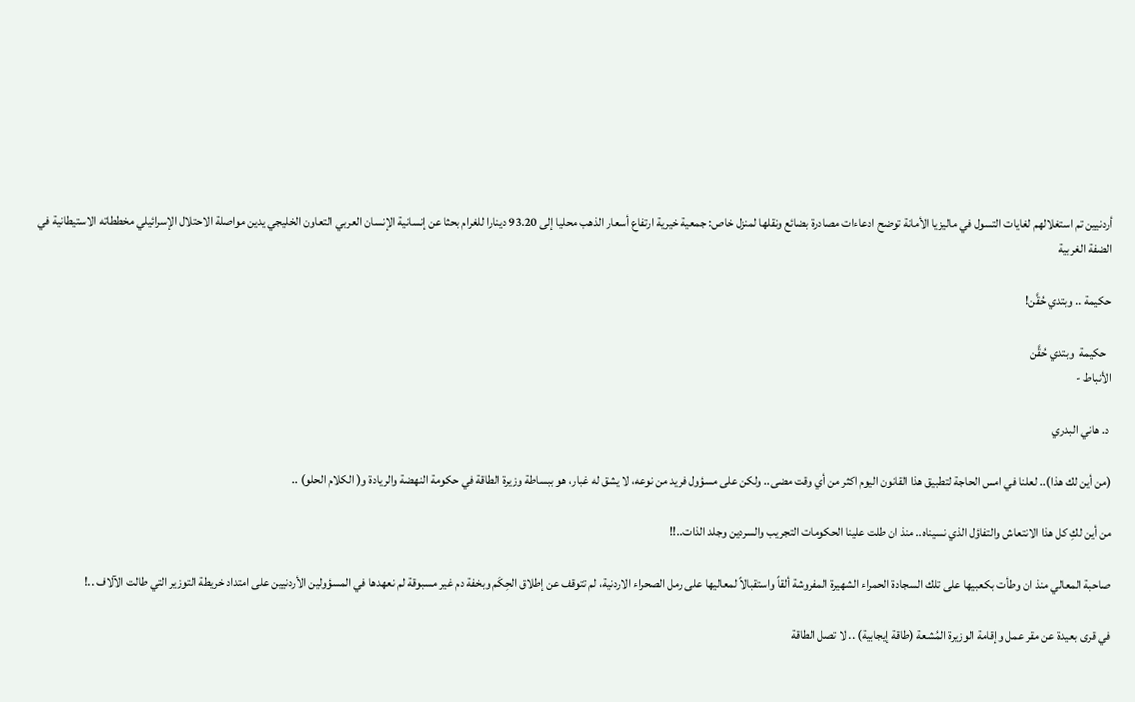أردنيين تم استغلالهم لغايات التسول في ماليزيا الأمانة توضح ادعاءات مصادرة بضائع ونقلها لمنزل خاص: جمعية خيرية ارتفاع أسعار الذهب محليا إلى 93.20 دينارا للغرام بحثا عن إنسانية الإنسان العربي التعاون الخليجي يدين مواصلة الاحتلال الإسرائيلي مخططاته الاستيطانية في الضفة الغربية

حكيمة .. وبتدي حُقَّن!

  حكيمة  وبتدي حُقَّن
الأنباط -

 د. هاني البدري

(من أين لك هذا).. لعلنا في امس الحاجة لتطبيق هذا القانون اليوم اكثر من أي وقت مضى.. ولكن على مسؤول فريد من نوعه، لا يشق له غبار، هو ببساطة وزيرة الطاقة في حكومة النهضة والريادة و( الكلام الحلو) ..

من أين لكِ كل هذا الانتعاش والتفاؤل الذي نسيناه.. منذ ان طلت علينا الحكومات التجريب والسردين وجلد الذات..!!

صاحبة المعالي منذ ان وطأت بكعبيها على تلك السجادة الحمراء الشهيرة المفروشة ألقاً واستقبالاً لمعاليها على رمل الصحراء الاردنية، لم تتوقف عن إطلاق الحِكَم وبخفة دم غير مسبوقة لم نعهدها في المسؤولين الأردنيين على امتداد خريطة التوزير التي طالت الآلاف ..!

في قرى بعيدة عن مقر عمل وإقامة الوزيرة المُشعة (طاقة إيجابية) .. لا تصل الطاقة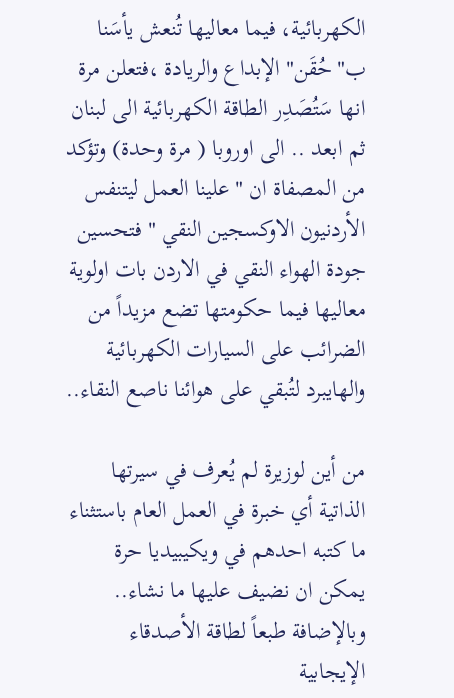الكهربائية، فيما معاليها تُنعش يأسَنا ب"حُقَن" الإبداع والريادة ،فتعلن مرة انها سَتُصَدِر الطاقة الكهربائية الى لبنان ثم ابعد .. الى اوروبا ( مرة وحدة) وتؤكد من المصفاة ان " علينا العمل ليتنفس الأردنيون الاوكسجين النقي " فتحسين جودة الهواء النقي في الاردن بات اولوية معاليها فيما حكومتها تضع مزيداً من الضرائب على السيارات الكهربائية والهايبرد لتُبقي على هوائنا ناصع النقاء..

من أين لوزيرة لم يُعرف في سيرتها الذاتية أي خبرة في العمل العام باستثناء ما كتبه احدهم في ويكيبيديا حرة يمكن ان نضيف عليها ما نشاء.. وبالإضافة طبعاً لطاقة الأصدقاء الإيجابية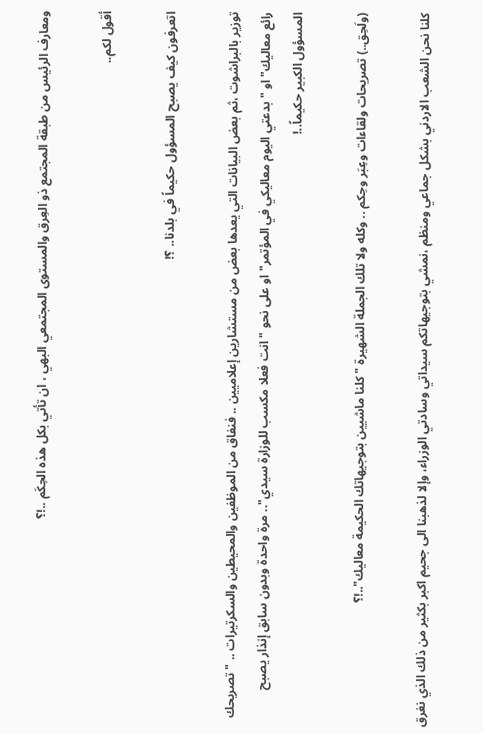ومعارف الرئيس من طبقة المجتمع ذو العِرق والمستوى المجتمعي البهي ، ان تأتي بكل هذه الحِكَم ..!؟

أقول لكم..

اتعرفون كيف يصبح المسؤول حكيماً في بلدنا.. ؟!

توزير بالبراشوت ،ثم بعض البيانات التي يعدها بعض من مستشارين إعلاميين .. فنفاق من الموظفين والمحيطين والسكرتيرات .. " تصريحك رائع معاليك" او " بدعتي اليوم معاليكي في المؤتمر" او على نحو " انت فعلا مكسب للوزارة سيدي".. مرة واحدة وبدون سابق إنذار يصبح المسؤول الكبير حكيماً..!

(ولَحِق..) تصريحات ولقاءات وعِبَر وحِكم .. وكله ولا تلك الجملة الشهيرة " كلنا ماشيين بتوجيهاتك الحكيمة معاليك"..!؟

كلنا نحن الشعب الاردني بشكل جماعي ومنظم ،نمشي بتوجيهاتكم سيداتي وسادتي الوزراء، وإلا لذهبنا الى جحيم اكبر بكثير من ذلك الذي نغرق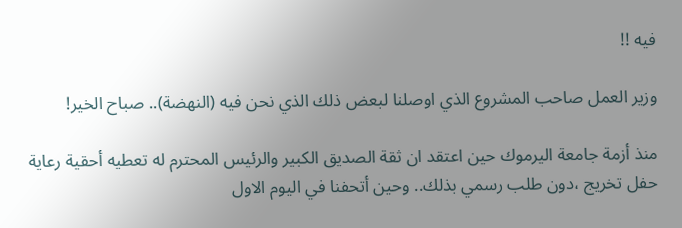فيه !!

وزير العمل صاحب المشروع الذي اوصلنا لبعض ذلك الذي نحن فيه (النهضة).. صباح الخير!

منذ أزمة جامعة اليرموك حين اعتقد ان ثقة الصديق الكبير والرئيس المحترم له تعطيه أحقية رعاية حفل تخريج ،دون طلب رسمي بذلك.. وحين أتحفنا في اليوم الاول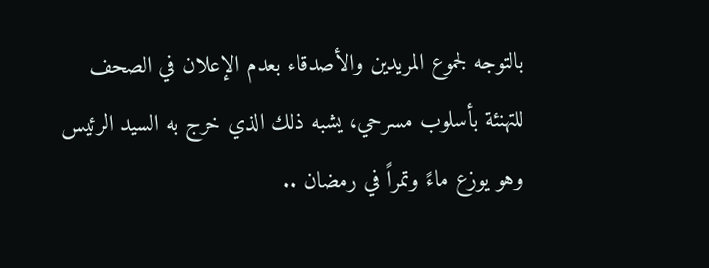بالتوجه لجموع المريدين والأصدقاء بعدم الإعلان في الصحف للتهنئة بأسلوب مسرحي، يشبه ذلك الذي خرج به السيد الرئيس وهو يوزع ماءً وتمراً في رمضان ..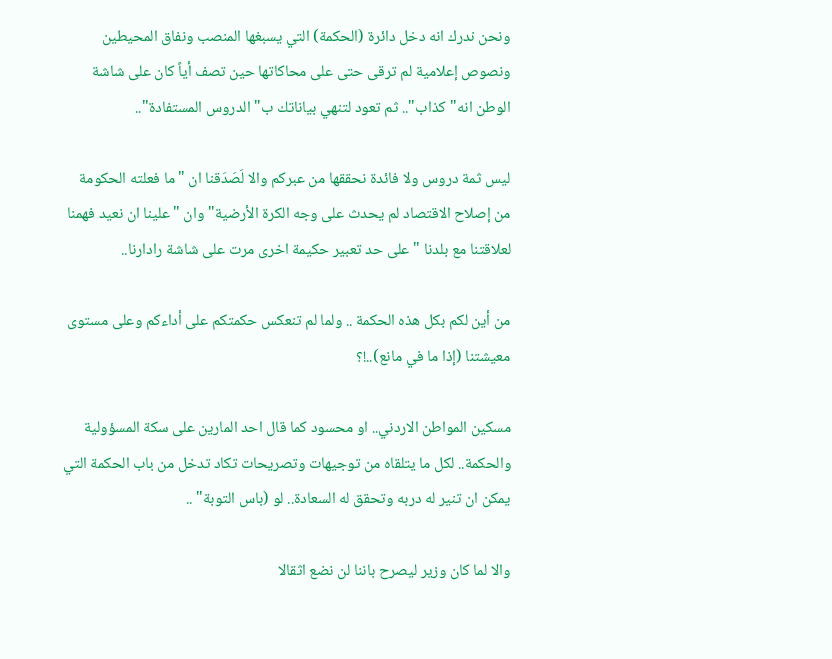ونحن ندرك انه دخل دائرة (الحكمة) التي يسبغها المنصب ونفاق المحيطين ونصوص إعلامية لم ترقى حتى على محاكاتها حين تصف أياً كان على شاشة الوطن انه"كذاب".. ثم تعود لتنهي بياناتك ب" الدروس المستفادة"..

ليس ثمة دروس ولا فائدة نحققها من عبركم والا لَصَدَقنا ان "ما فعلته الحكومة من إصلاح الاقتصاد لم يحدث على وجه الكرة الأرضية" وان "علينا ان نعيد فهمنا لعلاقتنا مع بلدنا " على حد تعبير حكيمة اخرى مرت على شاشة رادارنا..

من أين لكم بكل هذه الحكمة .. ولما لم تنعكس حكمتكم على أداءكم وعلى مستوى معيشتنا (إذا ما في مانع)..!؟

مسكين المواطن الاردني.. او محسود كما قال احد المارين على سكة المسؤولية والحكمة.. لكل ما يتلقاه من توجيهات وتصريحات تكاد تدخل من باب الحكمة التي يمكن ان تنير له دربه وتحقق له السعادة.. لو (باس التوبة" ..

والا لما كان وزير ليصرح باننا لن نضع اثقالا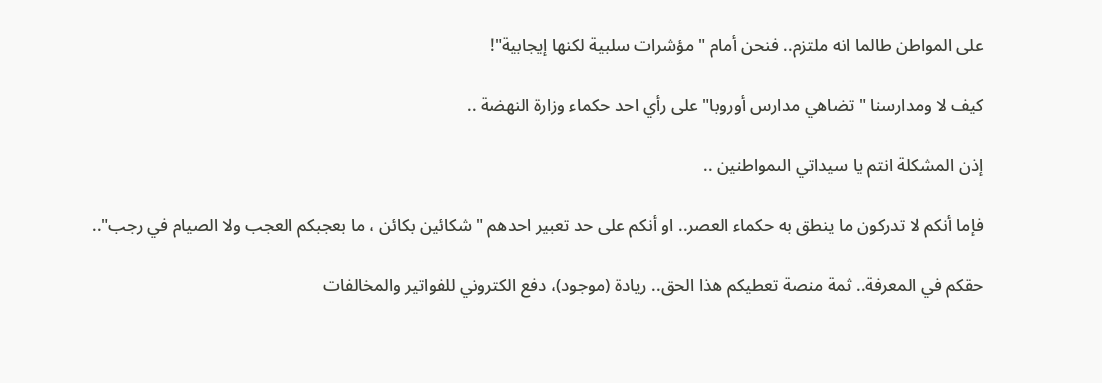على المواطن طالما انه ملتزم.. فنحن أمام " مؤشرات سلبية لكنها إيجابية"!

كيف لا ومدارسنا " تضاهي مدارس أوروبا" على رأي احد حكماء وزارة النهضة ..

إذن المشكلة انتم يا سيداتي الىمواطنين ..

فإما أنكم لا تدركون ما ينطق به حكماء العصر.. او أنكم على حد تعبير احدهم "شكائين بكائن ، ما بعجبكم العجب ولا الصيام في رجب"..

حقكم في المعرفة.. ثمة منصة تعطيكم هذا الحق.. ريادة (موجود)، دفع الكتروني للفواتير والمخالفات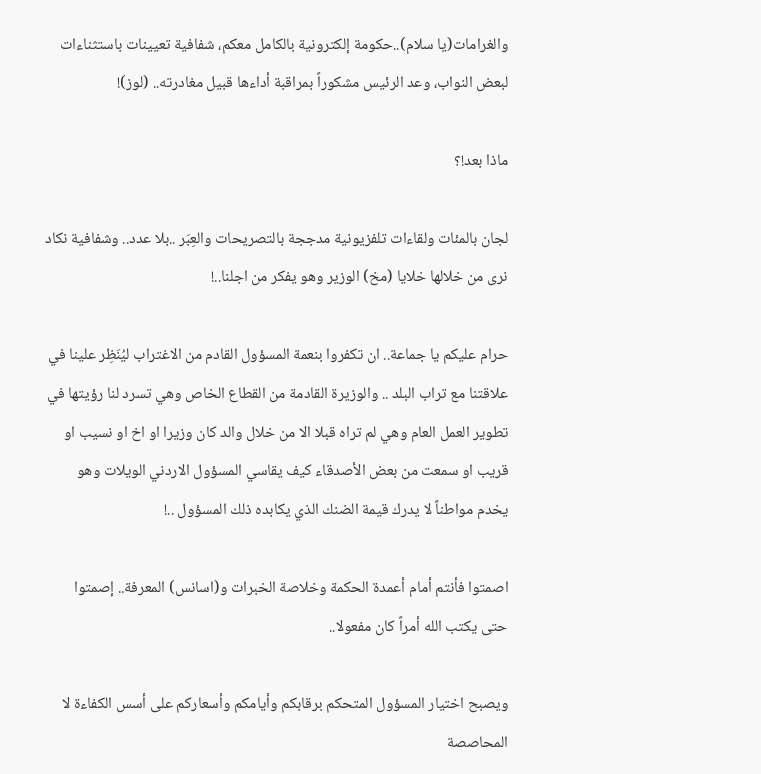والغرامات(يا سلام)..حكومة إلكترونية بالكامل معكم، شفافية تعيينات باستثناءات لبعض النواب، وعد الرئيس مشكوراً بمراقبة أداءها قبيل مغادرته.. (لوز)!

ماذا بعد!؟

لجان بالمئات ولقاءات تلفزيونية مدججة بالتصريحات والعِبَر ..بلا عدد.. وشفافية نكاد نرى من خلالها خلايا (مخ) الوزير وهو يفكر من اجلنا..!

حرام عليكم يا جماعة.. ان تكفروا بنعمة المسؤول القادم من الاغتراب ليُنَظِر علينا في علاقتنا مع تراب البلد .. والوزيرة القادمة من القطاع الخاص وهي تسرد لنا رؤيتها في تطوير العمل العام وهي لم تراه قبلا الا من خلال والد كان وزيرا او اخ او نسيب او قريب او سمعت من بعض الأصدقاء كيف يقاسي المسؤول الاردني الويلات وهو يخدم مواطناً لا يدرك قيمة الضنك الذي يكابده ذلك المسؤول ..!

اصمتوا فأنتم أمام أعمدة الحكمة وخلاصة الخبرات و(اسانس) المعرفة.. إصمتوا حتى يكتب الله أمراً كان مفعولا..

ويصبح اختيار المسؤول المتحكم برقابكم وأيامكم وأسعاركم على أسس الكفاءة لا المحاصصة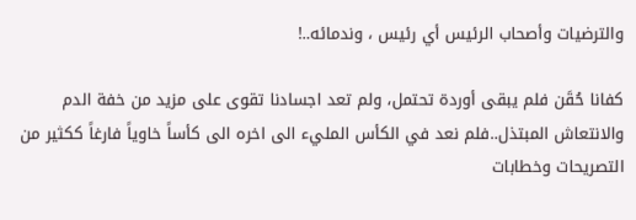والترضيات وأصحاب الرئيس أي رئيس ، وندمائه..!

كفانا حُقَن فلم يبقى أوردة تحتمل، ولم تعد اجسادنا تقوى على مزيد من خفة الدم والانتعاش المبتذل..فلم نعد في الكأس المليء الى اخره الى كأساً خاوياً فارغاً ككثير من التصريحات وخطابات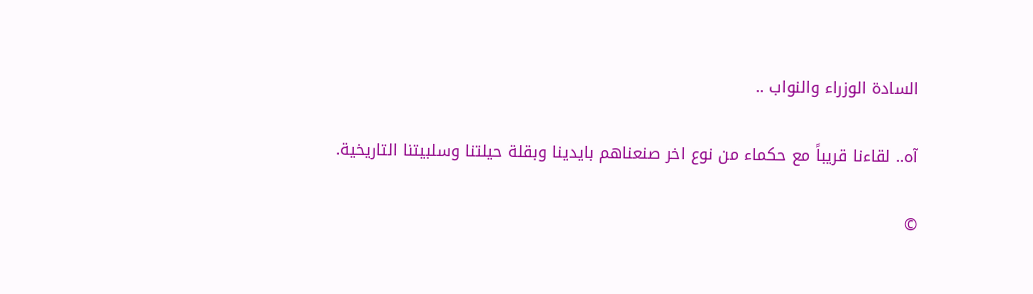السادة الوزراء والنواب ..

آه.. لقاءنا قريباً مع حكماء من نوع اخر صنعناهم بايدينا وبقلة حيلتنا وسلبيتنا التاريخية.

©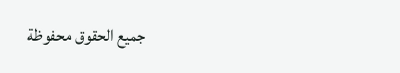جميع الحقوق محفوظة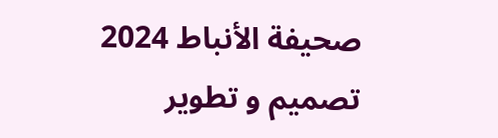صحيفة الأنباط 2024
تصميم و تطوير